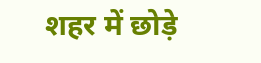शहर में छोड़े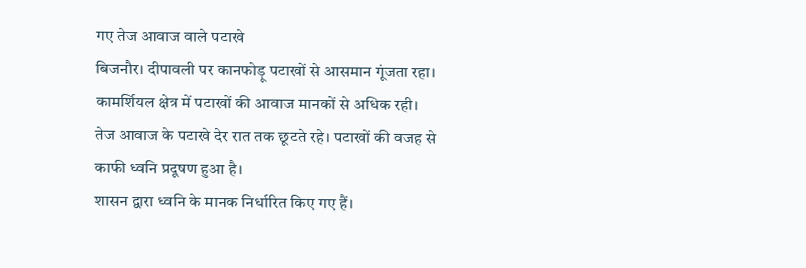गए तेज आवाज वाले पटाखे
बिजनौर। दीपावली पर कानफोड़ू पटाखों से आसमान गूंजता रहा। कामर्शियल क्षेत्र में पटाखों की आवाज मानकों से अधिक रही। तेज आवाज के पटाखे देर रात तक छूटते रहे। पटाखों की वजह से काफी ध्वनि प्रदूषण हुआ है।
शासन द्वारा ध्वनि के मानक निर्धारित किए गए हैं।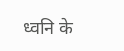ध्वनि के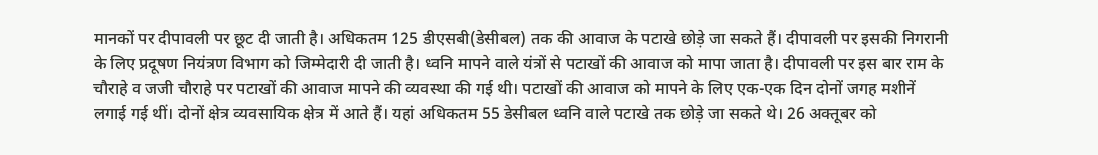मानकों पर दीपावली पर छूट दी जाती है। अधिकतम 125 डीएसबी(डेसीबल) तक की आवाज के पटाखे छोड़े जा सकते हैं। दीपावली पर इसकी निगरानी के लिए प्रदूषण नियंत्रण विभाग को जिम्मेदारी दी जाती है। ध्वनि मापने वाले यंत्रों से पटाखों की आवाज को मापा जाता है। दीपावली पर इस बार राम के चौराहे व जजी चौराहे पर पटाखों की आवाज मापने की व्यवस्था की गई थी। पटाखों की आवाज को मापने के लिए एक-एक दिन दोनों जगह मशीनें लगाई गई थीं। दोनों क्षेत्र व्यवसायिक क्षेत्र में आते हैं। यहां अधिकतम 55 डेसीबल ध्वनि वाले पटाखे तक छोड़े जा सकते थे। 26 अक्तूबर को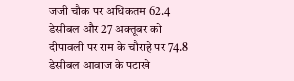जजी चौक पर अधिकतम 62.4 डेसीबल और 27 अक्तूबर को दीपावली पर राम के चौराहे पर 74.8 डेसीबल आवाज के पटाखे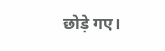छोड़े गए।